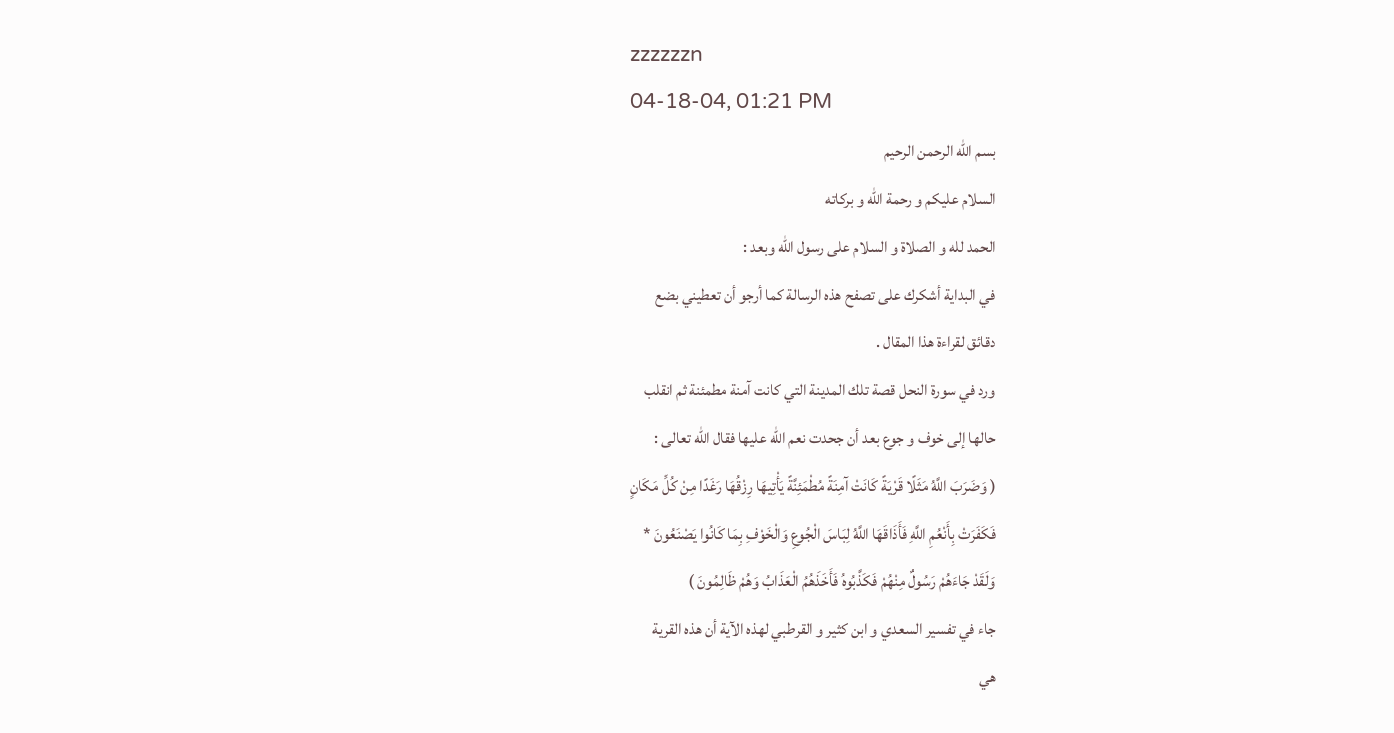zzzzzzn
04-18-04, 01:21 PM
بسم الله الرحمن الرحيم
السلام عليكم و رحمة الله و بركاته
الحمد لله و الصلاة و السلام على رسول الله وبعد :
في البداية أشكرك على تصفح هذه الرسالة كما أرجو أن تعطيني بضع
دقائق لقراءة هذا المقال .
ورد في سورة النحل قصة تلك المدينة التي كانت آمنة مطمئنة ثم انقلب
حالها إلى خوف و جوع بعد أن جحدت نعم الله عليها فقال الله تعالى :
( وَضَرَبَ اللَّهُ مَثَلًا قَرْيَةً كَانَتْ آمِنَةً مُطْمَئِنَّةً يَأْتِيهَا رِزْقُهَا رَغَدًا مِنْ كُلِّ مَكَانٍ
فَكَفَرَتْ بِأَنْعُمِ اللَّهِ فَأَذَاقَهَا اللَّهُ لِبَاسَ الْجُوعِ وَالْخَوْفِ بِمَا كَانُوا يَصْنَعُونَ *
وَلَقَدْ جَاءَهُمْ رَسُولٌ مِنْهُمْ فَكَذَّبُوهُ فَأَخَذَهُمُ الْعَذَابُ وَهُمْ ظَالِمُونَ )
جاء في تفسير السعدي و ابن كثير و القرطبي لهذه الآية أن هذه القرية
هي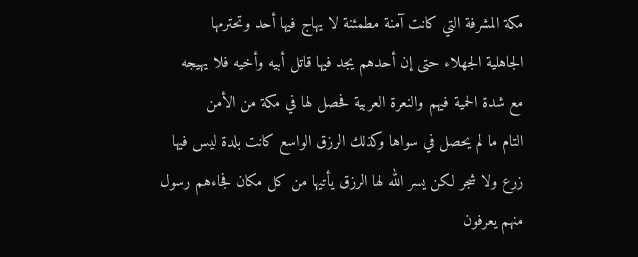مكة المشرفة التي كانت آمنة مطمئنة لا يهاج فيها أحد وتحترمها
الجاهلية الجهلاء حتى إن أحدهم يجد فيها قاتل أبيه وأخيه فلا يهيجه
مع شدة الحمية فيهم والنعرة العربية فحصل لها في مكة من الأمن
التام ما لم يحصل في سواها وكذلك الرزق الواسع كانت بلدة ليس فيها
زرع ولا شجر لكن يسر الله لها الرزق يأتيها من كل مكان فجاءهم رسول
منهم يعرفون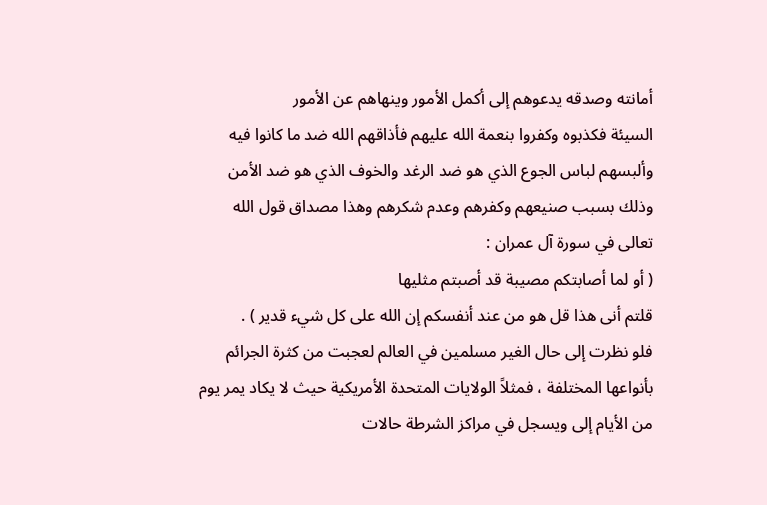أمانته وصدقه يدعوهم إلى أكمل الأمور وينهاهم عن الأمور
السيئة فكذبوه وكفروا بنعمة الله عليهم فأذاقهم الله ضد ما كانوا فيه
وألبسهم لباس الجوع الذي هو ضد الرغد والخوف الذي هو ضد الأمن
وذلك بسبب صنيعهم وكفرهم وعدم شكرهم وهذا مصداق قول الله
تعالى في سورة آل عمران :
( أو لما أصابتكم مصيبة قد أصبتم مثليها
قلتم أنى هذا قل هو من عند أنفسكم إن الله على كل شيء قدير ) .
فلو نظرت إلى حال الغير مسلمين في العالم لعجبت من كثرة الجرائم
بأنواعها المختلفة ، فمثلاً الولايات المتحدة الأمريكية حيث لا يكاد يمر يوم
من الأيام إلى ويسجل في مراكز الشرطة حالات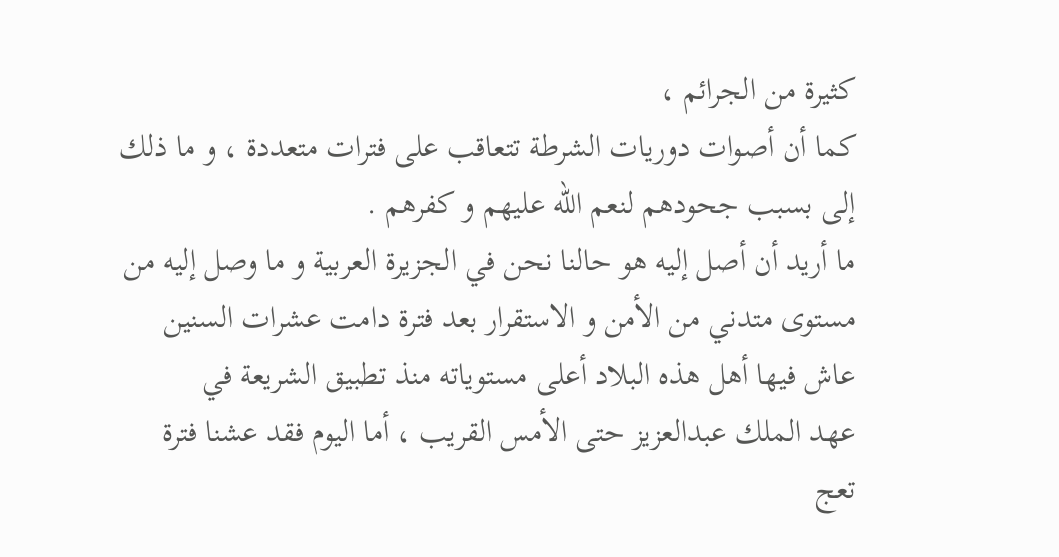كثيرة من الجرائم ،
كما أن أصوات دوريات الشرطة تتعاقب على فترات متعددة ، و ما ذلك
إلى بسبب جحودهم لنعم الله عليهم و كفرهم .
ما أريد أن أصل إليه هو حالنا نحن في الجزيرة العربية و ما وصل إليه من
مستوى متدني من الأمن و الاستقرار بعد فترة دامت عشرات السنين
عاش فيها أهل هذه البلاد أعلى مستوياته منذ تطبيق الشريعة في
عهد الملك عبدالعزيز حتى الأمس القريب ، أما اليوم فقد عشنا فترة
تعج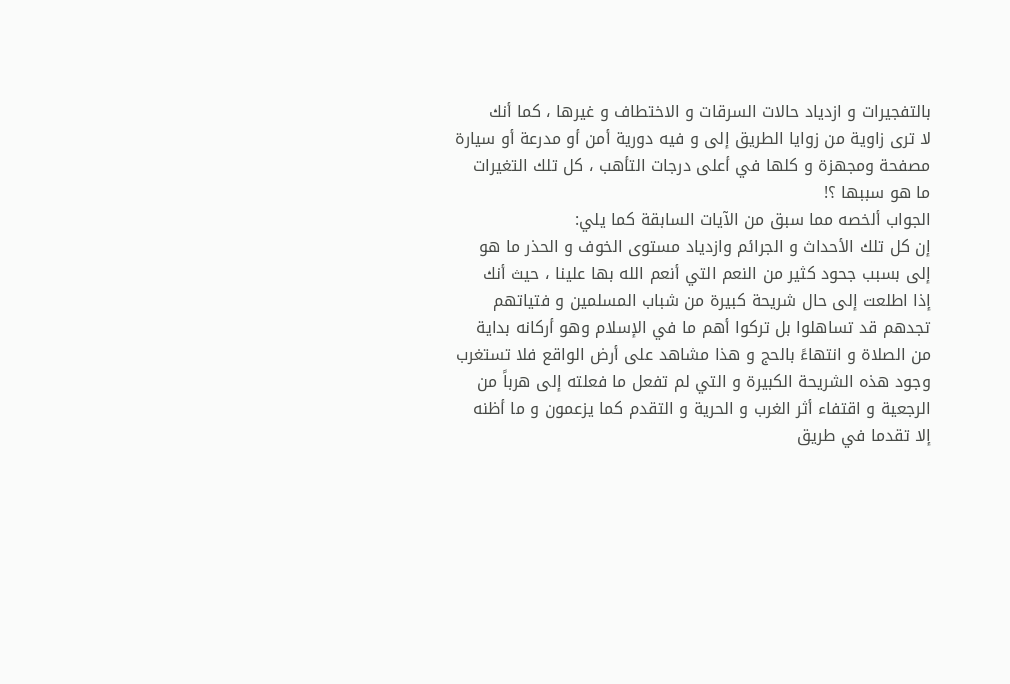بالتفجيرات و ازدياد حالات السرقات و الاختطاف و غيرها ، كما أنك
لا ترى زاوية من زوايا الطريق إلى و فيه دورية أمن أو مدرعة أو سيارة
مصفحة ومجهزة و كلها في أعلى درجات التأهب ، كل تلك التغيرات
ما هو سببها ؟!
الجواب ألخصه مما سبق من الآيات السابقة كما يلي:
إن كل تلك الأحداث و الجرائم وازدياد مستوى الخوف و الحذر ما هو
إلى بسبب جحود كثير من النعم التي أنعم الله بها علينا ، حيث أنك
إذا اطلعت إلى حال شريحة كبيرة من شباب المسلمين و فتياتهم
تجدهم قد تساهلوا بل تركوا أهم ما في الإسلام وهو أركانه بداية
من الصلاة و انتهاءً بالحج و هذا مشاهد على أرض الواقع فلا تستغرب
وجود هذه الشريحة الكبيرة و التي لم تفعل ما فعلته إلى هرباً من
الرجعية و اقتفاء أثر الغرب و الحرية و التقدم كما يزعمون و ما أظنه
إلا تقدما في طريق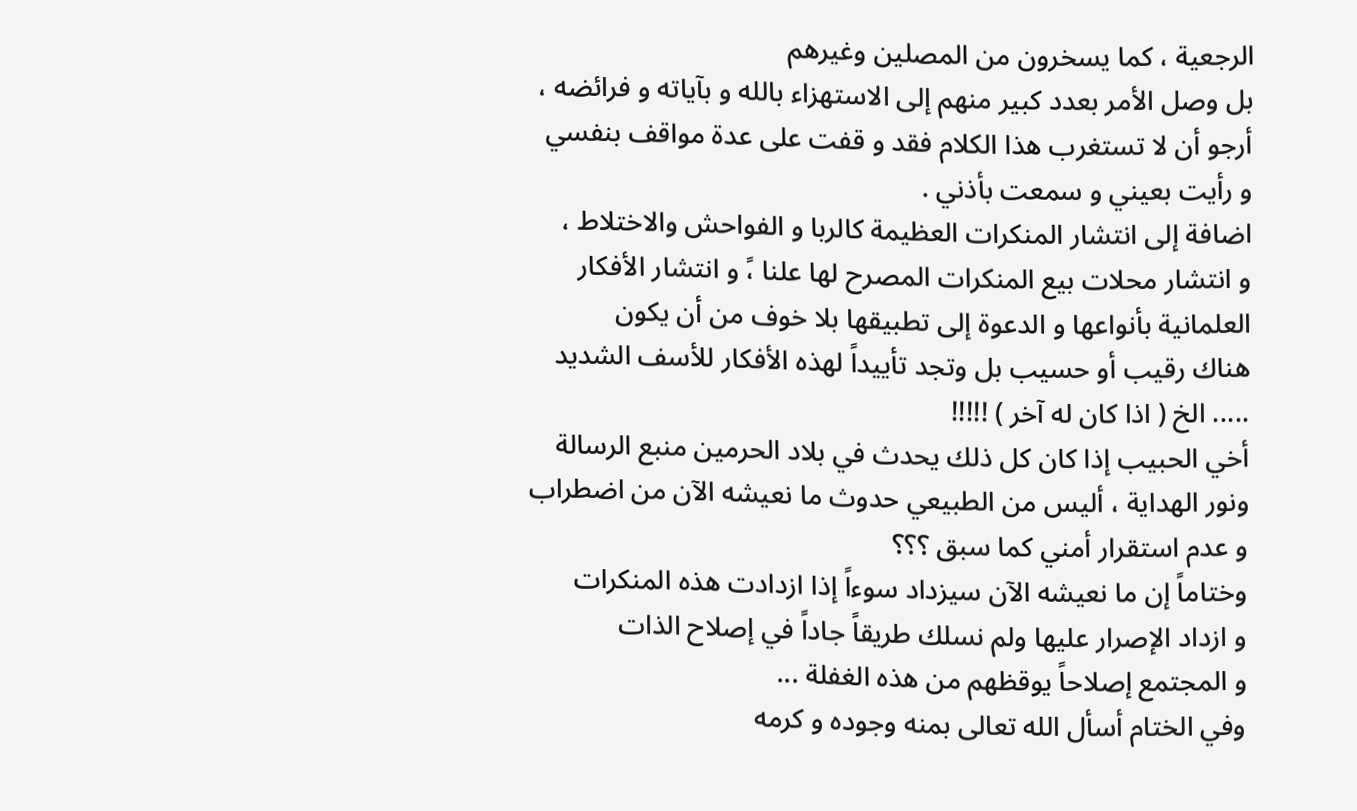الرجعية ، كما يسخرون من المصلين وغيرهم
بل وصل الأمر بعدد كبير منهم إلى الاستهزاء بالله و بآياته و فرائضه ،
أرجو أن لا تستغرب هذا الكلام فقد و قفت على عدة مواقف بنفسي
و رأيت بعيني و سمعت بأذني .
اضافة إلى انتشار المنكرات العظيمة كالربا و الفواحش والاختلاط ،
و انتشار محلات بيع المنكرات المصرح لها علنا ،ً و انتشار الأفكار
العلمانية بأنواعها و الدعوة إلى تطبيقها بلا خوف من أن يكون
هناك رقيب أو حسيب بل وتجد تأييداً لهذه الأفكار للأسف الشديد
..... الخ ( اذا كان له آخر ) !!!!!
أخي الحبيب إذا كان كل ذلك يحدث في بلاد الحرمين منبع الرسالة
ونور الهداية ، أليس من الطبيعي حدوث ما نعيشه الآن من اضطراب
و عدم استقرار أمني كما سبق ؟؟؟
وختاماً إن ما نعيشه الآن سيزداد سوءاً إذا ازدادت هذه المنكرات
و ازداد الإصرار عليها ولم نسلك طريقاً جاداً في إصلاح الذات
و المجتمع إصلاحاً يوقظهم من هذه الغفلة ...
وفي الختام أسأل الله تعالى بمنه وجوده و كرمه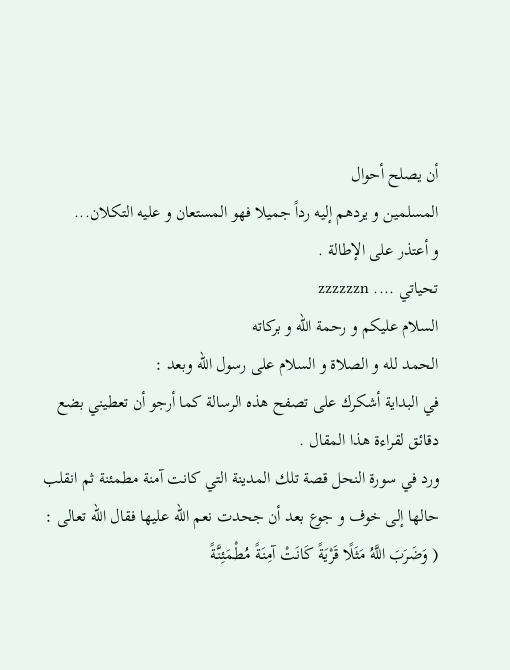أن يصلح أحوال
المسلمين و يردهم إليه رداً جميلا فهو المستعان و عليه التكلان...
و أعتذر على الإطالة .
تحياتي .... zzzzzzn
السلام عليكم و رحمة الله و بركاته
الحمد لله و الصلاة و السلام على رسول الله وبعد :
في البداية أشكرك على تصفح هذه الرسالة كما أرجو أن تعطيني بضع
دقائق لقراءة هذا المقال .
ورد في سورة النحل قصة تلك المدينة التي كانت آمنة مطمئنة ثم انقلب
حالها إلى خوف و جوع بعد أن جحدت نعم الله عليها فقال الله تعالى :
( وَضَرَبَ اللَّهُ مَثَلًا قَرْيَةً كَانَتْ آمِنَةً مُطْمَئِنَّةً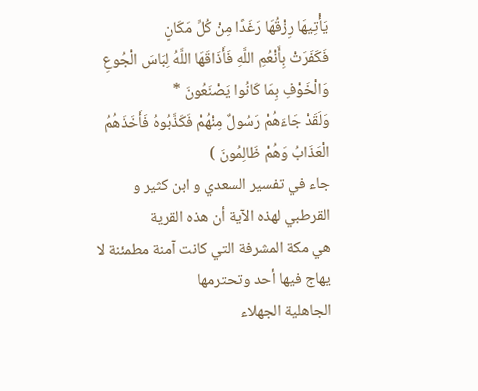يَأْتِيهَا رِزْقُهَا رَغَدًا مِنْ كُلِّ مَكَانٍ
فَكَفَرَتْ بِأَنْعُمِ اللَّهِ فَأَذَاقَهَا اللَّهُ لِبَاسَ الْجُوعِ وَالْخَوْفِ بِمَا كَانُوا يَصْنَعُونَ *
وَلَقَدْ جَاءَهُمْ رَسُولٌ مِنْهُمْ فَكَذَّبُوهُ فَأَخَذَهُمُ الْعَذَابُ وَهُمْ ظَالِمُونَ )
جاء في تفسير السعدي و ابن كثير و القرطبي لهذه الآية أن هذه القرية
هي مكة المشرفة التي كانت آمنة مطمئنة لا يهاج فيها أحد وتحترمها
الجاهلية الجهلاء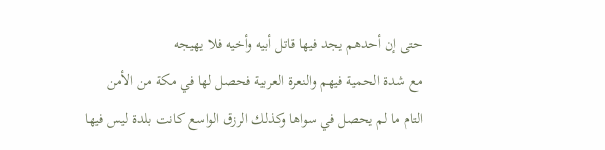حتى إن أحدهم يجد فيها قاتل أبيه وأخيه فلا يهيجه
مع شدة الحمية فيهم والنعرة العربية فحصل لها في مكة من الأمن
التام ما لم يحصل في سواها وكذلك الرزق الواسع كانت بلدة ليس فيها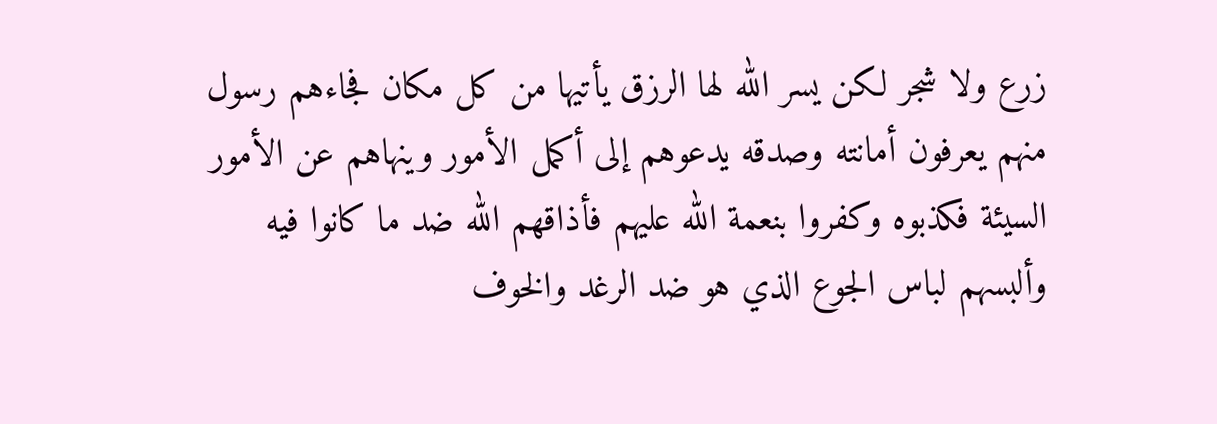زرع ولا شجر لكن يسر الله لها الرزق يأتيها من كل مكان فجاءهم رسول
منهم يعرفون أمانته وصدقه يدعوهم إلى أكمل الأمور وينهاهم عن الأمور
السيئة فكذبوه وكفروا بنعمة الله عليهم فأذاقهم الله ضد ما كانوا فيه
وألبسهم لباس الجوع الذي هو ضد الرغد والخوف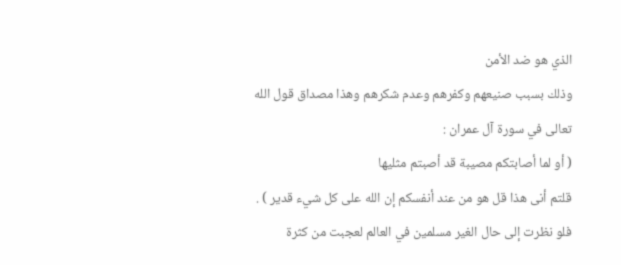الذي هو ضد الأمن
وذلك بسبب صنيعهم وكفرهم وعدم شكرهم وهذا مصداق قول الله
تعالى في سورة آل عمران :
( أو لما أصابتكم مصيبة قد أصبتم مثليها
قلتم أنى هذا قل هو من عند أنفسكم إن الله على كل شيء قدير ) .
فلو نظرت إلى حال الغير مسلمين في العالم لعجبت من كثرة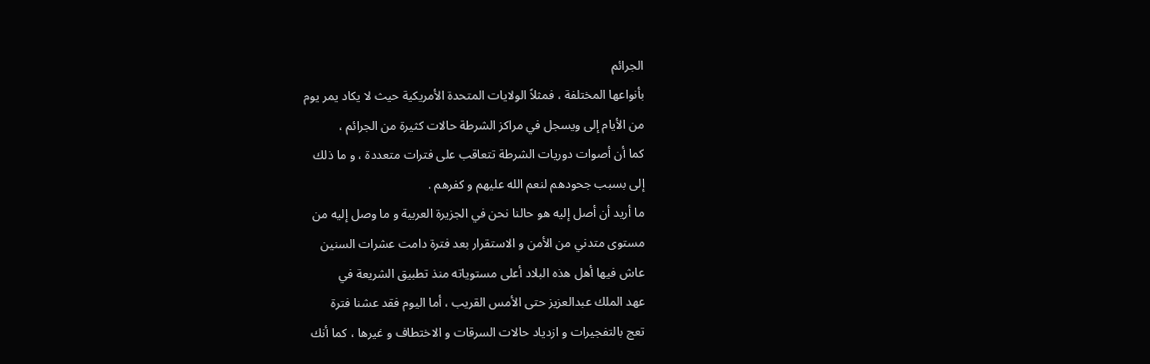الجرائم
بأنواعها المختلفة ، فمثلاً الولايات المتحدة الأمريكية حيث لا يكاد يمر يوم
من الأيام إلى ويسجل في مراكز الشرطة حالات كثيرة من الجرائم ،
كما أن أصوات دوريات الشرطة تتعاقب على فترات متعددة ، و ما ذلك
إلى بسبب جحودهم لنعم الله عليهم و كفرهم .
ما أريد أن أصل إليه هو حالنا نحن في الجزيرة العربية و ما وصل إليه من
مستوى متدني من الأمن و الاستقرار بعد فترة دامت عشرات السنين
عاش فيها أهل هذه البلاد أعلى مستوياته منذ تطبيق الشريعة في
عهد الملك عبدالعزيز حتى الأمس القريب ، أما اليوم فقد عشنا فترة
تعج بالتفجيرات و ازدياد حالات السرقات و الاختطاف و غيرها ، كما أنك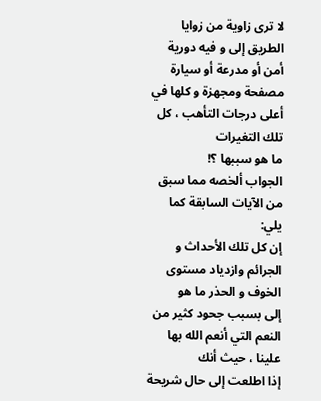لا ترى زاوية من زوايا الطريق إلى و فيه دورية أمن أو مدرعة أو سيارة
مصفحة ومجهزة و كلها في أعلى درجات التأهب ، كل تلك التغيرات
ما هو سببها ؟!
الجواب ألخصه مما سبق من الآيات السابقة كما يلي:
إن كل تلك الأحداث و الجرائم وازدياد مستوى الخوف و الحذر ما هو
إلى بسبب جحود كثير من النعم التي أنعم الله بها علينا ، حيث أنك
إذا اطلعت إلى حال شريحة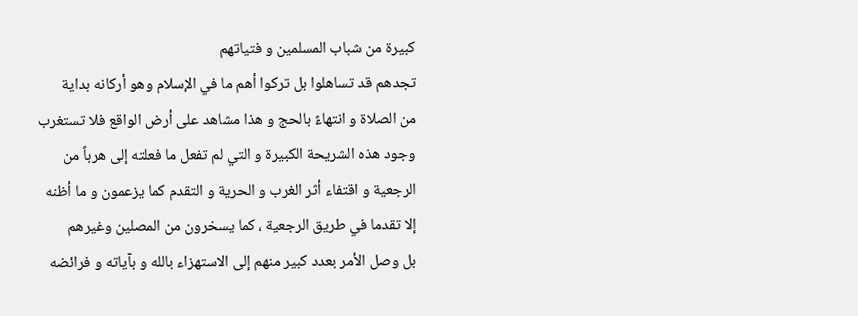كبيرة من شباب المسلمين و فتياتهم
تجدهم قد تساهلوا بل تركوا أهم ما في الإسلام وهو أركانه بداية
من الصلاة و انتهاءً بالحج و هذا مشاهد على أرض الواقع فلا تستغرب
وجود هذه الشريحة الكبيرة و التي لم تفعل ما فعلته إلى هرباً من
الرجعية و اقتفاء أثر الغرب و الحرية و التقدم كما يزعمون و ما أظنه
إلا تقدما في طريق الرجعية ، كما يسخرون من المصلين وغيرهم
بل وصل الأمر بعدد كبير منهم إلى الاستهزاء بالله و بآياته و فرائضه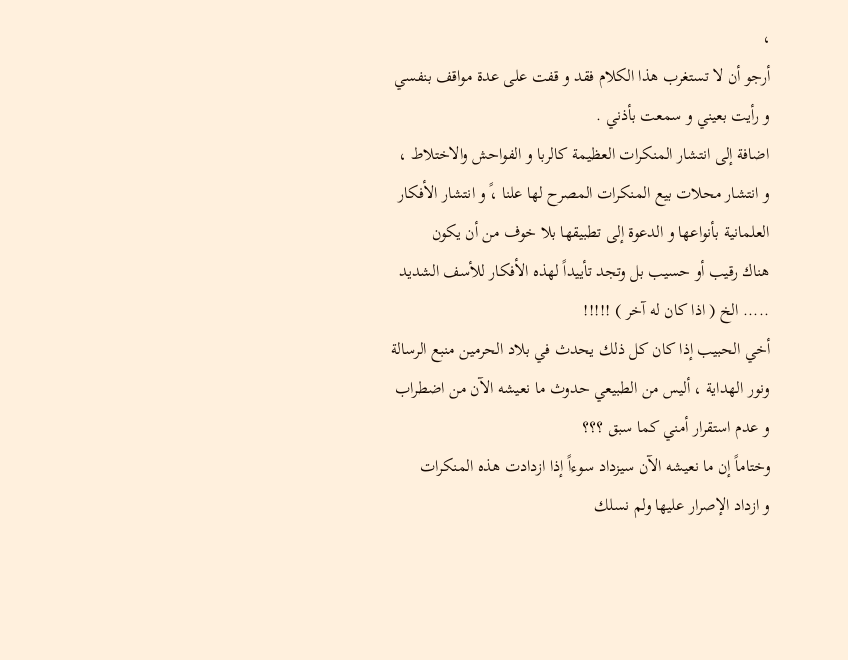،
أرجو أن لا تستغرب هذا الكلام فقد و قفت على عدة مواقف بنفسي
و رأيت بعيني و سمعت بأذني .
اضافة إلى انتشار المنكرات العظيمة كالربا و الفواحش والاختلاط ،
و انتشار محلات بيع المنكرات المصرح لها علنا ،ً و انتشار الأفكار
العلمانية بأنواعها و الدعوة إلى تطبيقها بلا خوف من أن يكون
هناك رقيب أو حسيب بل وتجد تأييداً لهذه الأفكار للأسف الشديد
..... الخ ( اذا كان له آخر ) !!!!!
أخي الحبيب إذا كان كل ذلك يحدث في بلاد الحرمين منبع الرسالة
ونور الهداية ، أليس من الطبيعي حدوث ما نعيشه الآن من اضطراب
و عدم استقرار أمني كما سبق ؟؟؟
وختاماً إن ما نعيشه الآن سيزداد سوءاً إذا ازدادت هذه المنكرات
و ازداد الإصرار عليها ولم نسلك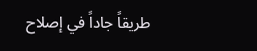طريقاً جاداً في إصلاح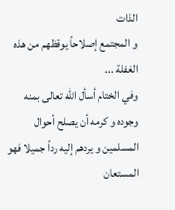الذات
و المجتمع إصلاحاً يوقظهم من هذه الغفلة ...
وفي الختام أسأل الله تعالى بمنه وجوده و كرمه أن يصلح أحوال
المسلمين و يردهم إليه رداً جميلا فهو المستعان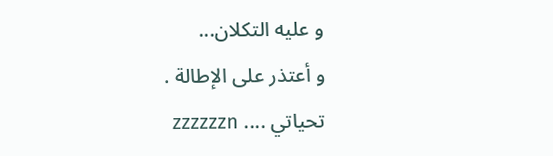و عليه التكلان...
و أعتذر على الإطالة .
تحياتي .... zzzzzzn